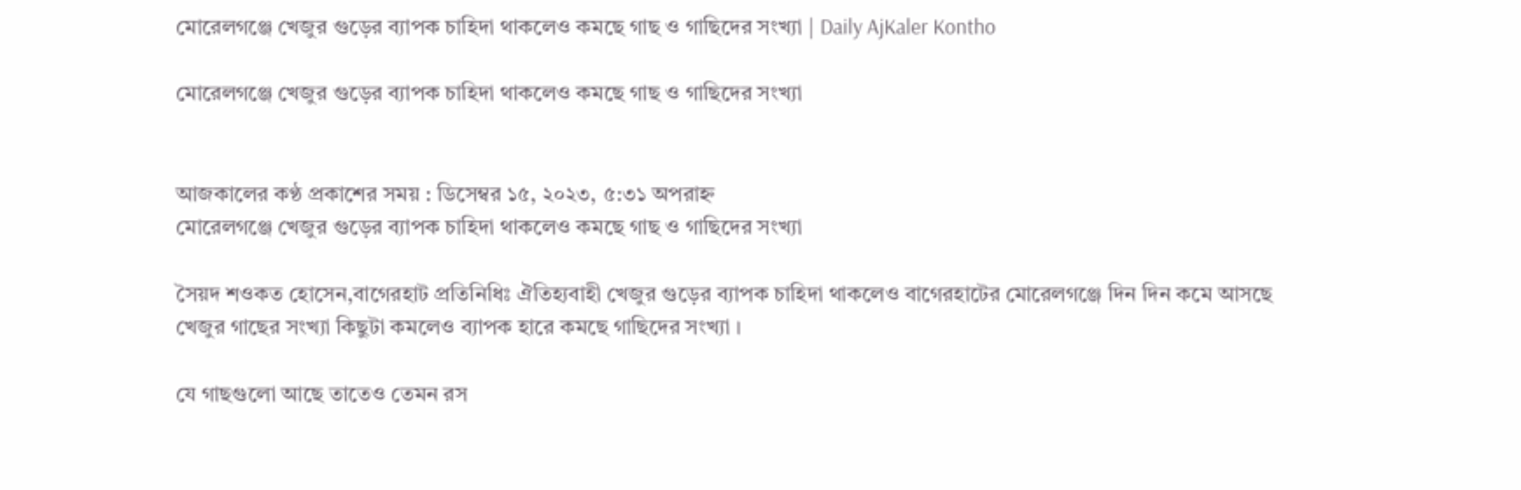মোরেলগঞ্জে খেজুর গুড়ের ব্যাপক চাহিদা থাকলেও কমছে গাছ ও গাছিদের সংখ্যা | Daily AjKaler Kontho

মোরেলগঞ্জে খেজুর গুড়ের ব্যাপক চাহিদা থাকলেও কমছে গাছ ও গাছিদের সংখ্যা


আজকালের কণ্ঠ প্রকাশের সময় : ডিসেম্বর ১৫, ২০২৩, ৫:৩১ অপরাহ্ন
মোরেলগঞ্জে খেজুর গুড়ের ব্যাপক চাহিদা থাকলেও কমছে গাছ ও গাছিদের সংখ্যা

সৈয়দ শওকত হোসেন,বাগেরহাট প্রতিনিধিঃ ঐতিহ্যবাহী খেজুর গুড়ের ব্যাপক চাহিদা থাকলেও বাগেরহাটের মোরেলগঞ্জে দিন দিন কমে আসছে খেজুর গাছের সংখ্যা কিছুটা কমলেও ব্যাপক হারে কমছে গাছিদের সংখ্যা ।

যে গাছগুলো আছে তাতেও তেমন রস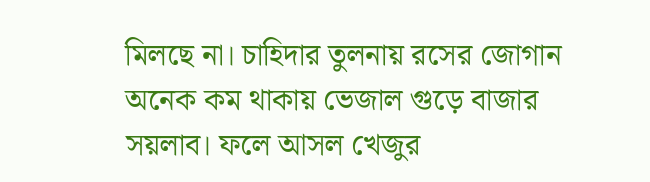মিলছে না। চাহিদার তুলনায় রসের জোগান অনেক কম থাকায় ভেজাল গুড়ে বাজার সয়লাব। ফলে আসল খেজুর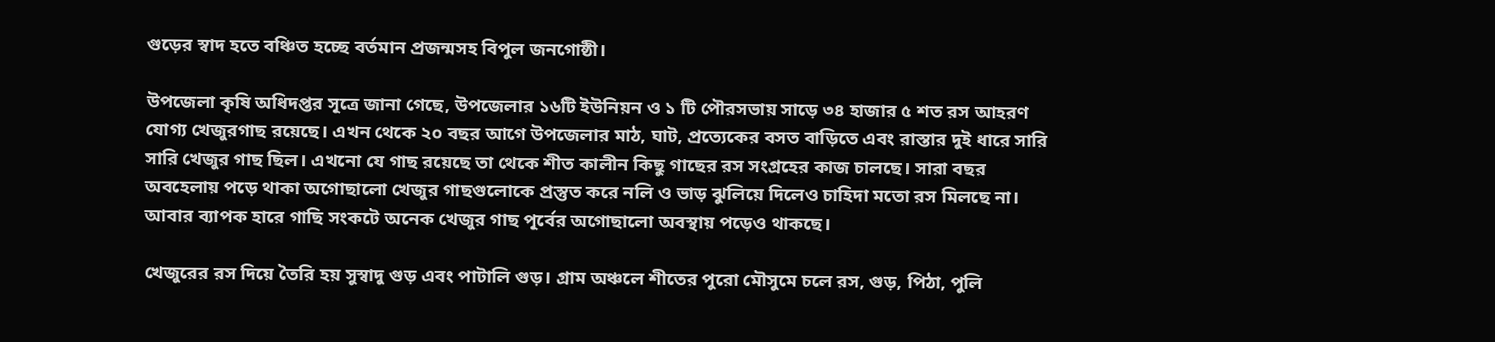গুড়ের স্বাদ হতে বঞ্চিত হচ্ছে বর্তমান প্রজন্মসহ বিপুল জনগোষ্ঠী।

উপজেলা কৃষি অধিদপ্তর সূত্রে জানা গেছে, উপজেলার ১৬টি ইউনিয়ন ও ১ টি পৌরসভায় সাড়ে ৩৪ হাজার ৫ শত রস আহরণ যোগ্য খেজুরগাছ রয়েছে। এখন থেকে ২০ বছর আগে উপজেলার মাঠ, ঘাট, প্রত্যেকের বসত বাড়িতে এবং রাস্তার দুই ধারে সারি সারি খেজুর গাছ ছিল। এখনো যে গাছ রয়েছে তা থেকে শীত কালীন কিছু গাছের রস সংগ্রহের কাজ চালছে। সারা বছর অবহেলায় পড়ে থাকা অগোছালো খেজুর গাছগুলোকে প্রস্তুত করে নলি ও ভাড় ঝুলিয়ে দিলেও চাহিদা মতো রস মিলছে না। আবার ব্যাপক হারে গাছি সংকটে অনেক খেজুর গাছ পূর্বের অগোছালো অবস্থায় পড়েও থাকছে।

খেজুরের রস দিয়ে তৈরি হয় সুস্বাদু গুড় এবং পাটালি গুড়। গ্রাম অঞ্চলে শীতের পুরো মৌসুমে চলে রস, গুড়, পিঠা, পুলি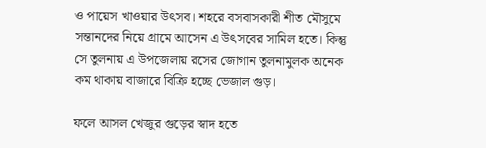ও পায়েস খাওয়ার উৎসব। শহরে বসবাসকারী শীত মৌসুমে সন্তানদের নিয়ে গ্রামে আসেন এ উৎসবের সামিল হতে। কিন্তু সে তুলনায় এ উপজেলায় রসের জোগান তুলনামুলক অনেক কম থাকায় বাজারে বিক্রি হচ্ছে ভেজাল গুড়।

ফলে আসল খেজুর গুড়ের স্বাদ হতে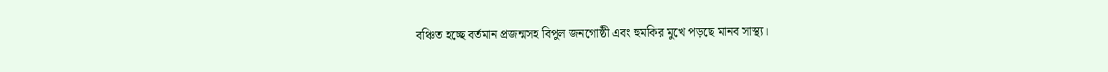বঞ্চিত হচ্ছে বর্তমান প্রজন্মসহ বিপুল জনগোষ্ঠী এবং হুমকির মুখে পড়ছে মানব সাস্থ্য।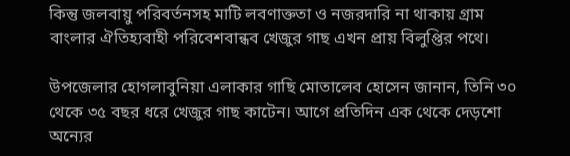কিন্তু জলবায়ু পরিবর্তনসহ মাটি লবণাক্ততা ও নজরদারি না থাকায় গ্রাম বাংলার ঐতিহ্যবাহী পরিবেশবান্ধব খেজুর গাছ এখন প্রায় বিলুপ্তির পথে।

উপজেলার হোগলাবুনিয়া এলাকার গাছি মোতালেব হোসেন জানান, তিনি ৩০ থেকে ৩৫ বছর ধরে খেজুর গাছ কাটেন। আগে প্রতিদিন এক থেকে দেড়শো অন্যের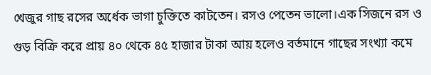খেজুর গাছ রসের অর্ধেক ভাগা চুক্তিতে কাটতেন। রসও পেতেন ভালো।এক সিজনে রস ও গুড় বিক্রি করে প্রায় ৪০ থেকে ৪৫ হাজার টাকা আয় হলেও বর্তমানে গাছের সংখ্যা কমে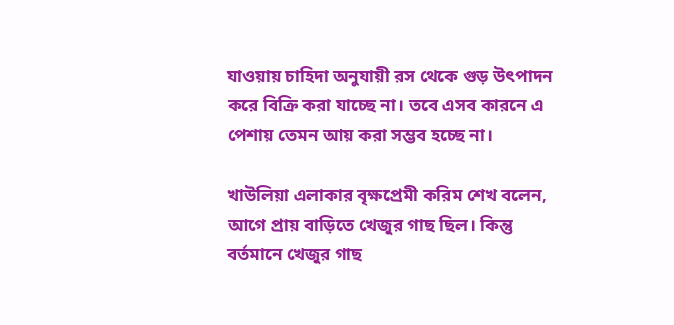যাওয়ায় চাহিদা অনুযায়ী রস থেকে গুড় উৎপাদন করে বিক্রি করা যাচ্ছে না। তবে এসব কারনে এ পেশায় তেমন আয় করা সম্ভব হচ্ছে না।

খাউলিয়া এলাকার বৃক্ষপ্রেমী করিম শেখ বলেন, আগে প্রায় বাড়িতে খেজুর গাছ ছিল। কিন্তু বর্তমানে খেজুর গাছ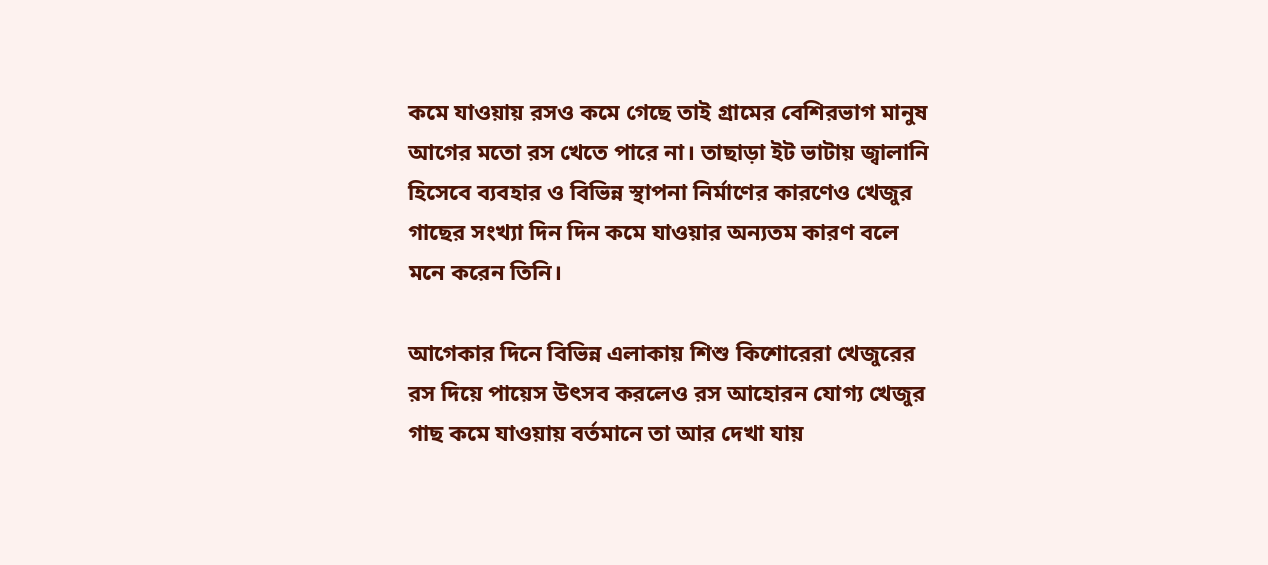কমে যাওয়ায় রসও কমে গেছে তাই গ্রামের বেশিরভাগ মানুষ আগের মতো রস খেতে পারে না। তাছাড়া ইট ভাটায় জ্বালানি হিসেবে ব্যবহার ও বিভিন্ন স্থাপনা নির্মাণের কারণেও খেজুর গাছের সংখ্যা দিন দিন কমে যাওয়ার অন্যতম কারণ বলে মনে করেন তিনি।

আগেকার দিনে বিভিন্ন এলাকায় শিশু কিশোরেরা খেজুরের রস দিয়ে পায়েস উৎসব করলেও রস আহোরন যোগ্য খেজুর গাছ কমে যাওয়ায় বর্তমানে তা আর দেখা যায়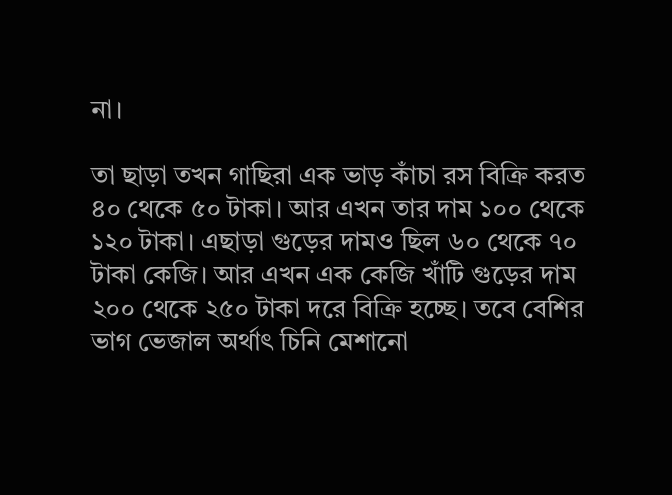না।

তা ছাড়া তখন গাছিরা এক ভাড় কাঁচা রস বিক্রি করত ৪০ থেকে ৫০ টাকা। আর এখন তার দাম ১০০ থেকে ১২০ টাকা। এছাড়া গুড়ের দামও ছিল ৬০ থেকে ৭০ টাকা কেজি। আর এখন এক কেজি খাঁটি গুড়ের দাম ২০০ থেকে ২৫০ টাকা দরে বিক্রি হচ্ছে। তবে বেশির ভাগ ভেজাল অর্থাৎ চিনি মেশানো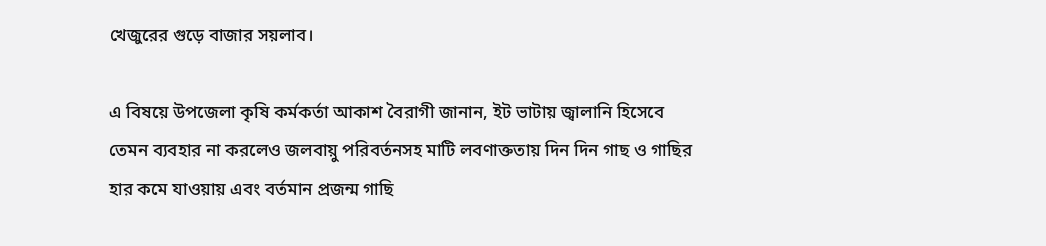খেজুরের গুড়ে বাজার সয়লাব।

এ বিষয়ে উপজেলা কৃষি কর্মকর্তা আকাশ বৈরাগী জানান, ইট ভাটায় জ্বালানি হিসেবে তেমন ব্যবহার না করলেও জলবায়ু পরিবর্তনসহ মাটি লবণাক্ততায় দিন দিন গাছ ও গাছির হার কমে যাওয়ায় এবং বর্তমান প্রজন্ম গাছি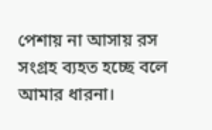পেশায় না আসায় রস সংগ্রহ ব্যহত হচ্ছে বলে আমার ধারনা।